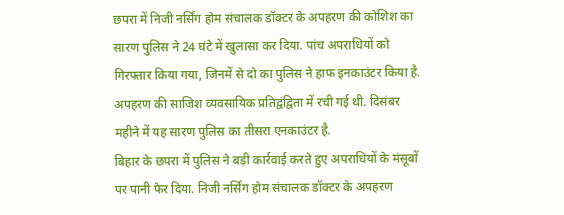छपरा में निजी नर्सिंग होम संचालक डॉक्टर के अपहरण की कोशिश का सारण पुलिस ने 24 घंटे में खुलासा कर दिया. पांच अपराधियों को गिरफ्तार किया गया, जिनमें से दो का पुलिस ने हाफ इनकाउंटर किया है. अपहरण की साजिश व्यवसायिक प्रतिद्वंद्विता में रची गई थी. दिसंबर महीने में यह सारण पुलिस का तीसरा एनकाउंटर है.
बिहार के छपरा में पुलिस ने बड़ी कार्रवाई करते हुए अपराधियों के मंसूबों पर पानी फेर दिया. निजी नर्सिंग होम संचालक डॉक्टर के अपहरण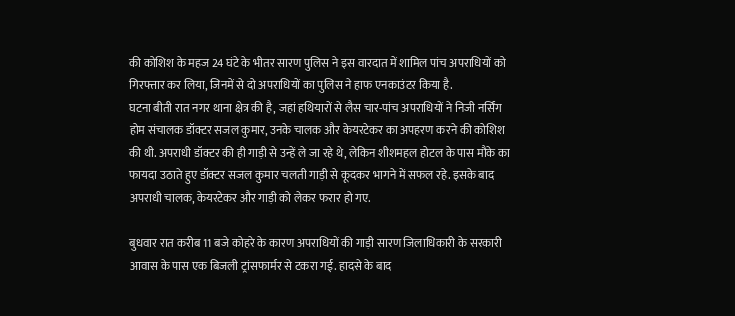की कोशिश के महज 24 घंटे के भीतर सारण पुलिस ने इस वारदात में शामिल पांच अपराधियों को गिरफ्तार कर लिया, जिनमें से दो अपराधियों का पुलिस ने हाफ एनकाउंटर किया है.
घटना बीती रात नगर थाना क्षेत्र की है, जहां हथियारों से लैस चार-पांच अपराधियों ने निजी नर्सिंग होम संचालक डॉक्टर सजल कुमार, उनके चालक और केयरटेकर का अपहरण करने की कोशिश की थी. अपराधी डॉक्टर की ही गाड़ी से उन्हें ले जा रहे थे, लेकिन शीशमहल होटल के पास मौके का फायदा उठाते हुए डॉक्टर सजल कुमार चलती गाड़ी से कूदकर भागने में सफल रहे. इसके बाद अपराधी चालक, केयरटेकर और गाड़ी को लेकर फरार हो गए.

बुधवार रात करीब 11 बजे कोहरे के कारण अपराधियों की गाड़ी सारण जिलाधिकारी के सरकारी आवास के पास एक बिजली ट्रांसफार्मर से टकरा गई. हादसे के बाद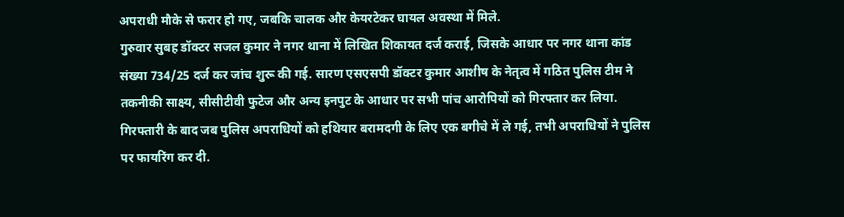अपराधी मौके से फरार हो गए, जबकि चालक और केयरटेकर घायल अवस्था में मिले.
गुरुवार सुबह डॉक्टर सजल कुमार ने नगर थाना में लिखित शिकायत दर्ज कराई, जिसके आधार पर नगर थाना कांड संख्या 734/25 दर्ज कर जांच शुरू की गई. सारण एसएसपी डॉक्टर कुमार आशीष के नेतृत्व में गठित पुलिस टीम ने तकनीकी साक्ष्य, सीसीटीवी फुटेज और अन्य इनपुट के आधार पर सभी पांच आरोपियों को गिरफ्तार कर लिया.
गिरफ्तारी के बाद जब पुलिस अपराधियों को हथियार बरामदगी के लिए एक बगीचे में ले गई, तभी अपराधियों ने पुलिस पर फायरिंग कर दी.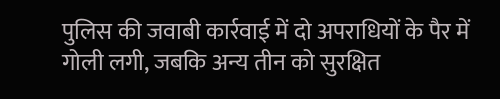पुलिस की जवाबी कार्रवाई में दो अपराधियों के पैर में गोली लगी, जबकि अन्य तीन को सुरक्षित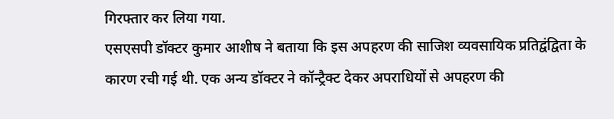गिरफ्तार कर लिया गया.
एसएसपी डॉक्टर कुमार आशीष ने बताया कि इस अपहरण की साजिश व्यवसायिक प्रतिद्वंद्विता के कारण रची गई थी. एक अन्य डॉक्टर ने कॉन्ट्रैक्ट देकर अपराधियों से अपहरण की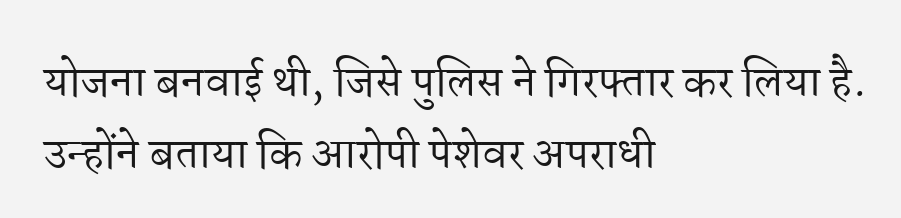योजना बनवाई थी, जिसे पुलिस ने गिरफ्तार कर लिया है. उन्होंने बताया कि आरोपी पेशेवर अपराधी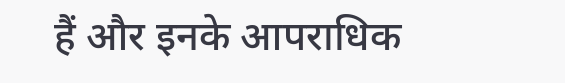हैं और इनके आपराधिक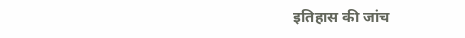इतिहास की जांच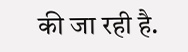की जा रही है.